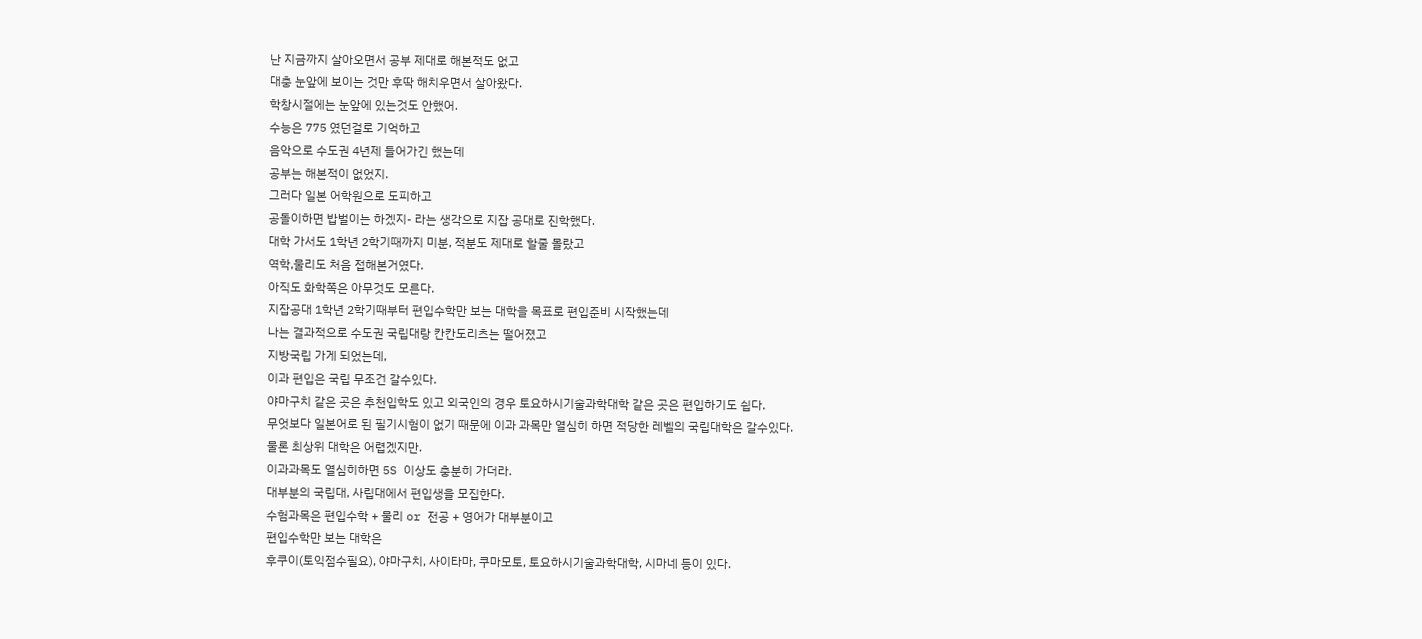난 지금까지 살아오면서 공부 제대로 해본적도 없고
대충 눈앞에 보이는 것만 후딱 해치우면서 살아왔다.
학창시절에는 눈앞에 있는것도 안했어.
수능은 775 였던걸로 기억하고
음악으로 수도권 4년제 들어가긴 했는데
공부는 해본적이 없었지.
그러다 일본 어학원으로 도피하고
공돌이하면 밥벌이는 하겠지- 라는 생각으로 지잡 공대로 진학했다.
대학 가서도 1학년 2학기때까지 미분, 적분도 제대로 할줄 몰랐고
역학,물리도 처음 접해본거였다.
아직도 화학쪽은 아무것도 모른다.
지잡공대 1학년 2학기때부터 편입수학만 보는 대학을 목표로 편입준비 시작했는데
나는 결과적으로 수도권 국립대랑 칸칸도리츠는 떨어졌고
지방국립 가게 되었는데,
이과 편입은 국립 무조건 갈수있다.
야마구치 같은 곳은 추천입학도 있고 외국인의 경우 토요하시기술과학대학 같은 곳은 편입하기도 쉽다.
무엇보다 일본어로 된 필기시험이 없기 때문에 이과 과목만 열심히 하면 적당한 레벨의 국립대학은 갈수있다.
물론 최상위 대학은 어렵겠지만.
이과과목도 열심히하면 5S 이상도 충분히 가더라.
대부분의 국립대, 사립대에서 편입생을 모집한다.
수험과목은 편입수학 + 물리 or 전공 + 영어가 대부분이고
편입수학만 보는 대학은
후쿠이(토익점수필요), 야마구치, 사이타마, 쿠마모토, 토요하시기술과학대학, 시마네 등이 있다.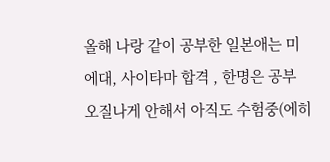올해 나랑 같이 공부한 일본애는 미에대, 사이타마 합격 , 한명은 공부 오질나게 안해서 아직도 수험중(에히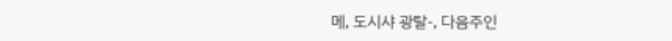메, 도시샤 광탈-, 다음주인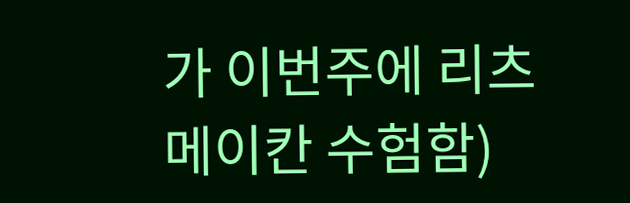가 이번주에 리츠메이칸 수험함)